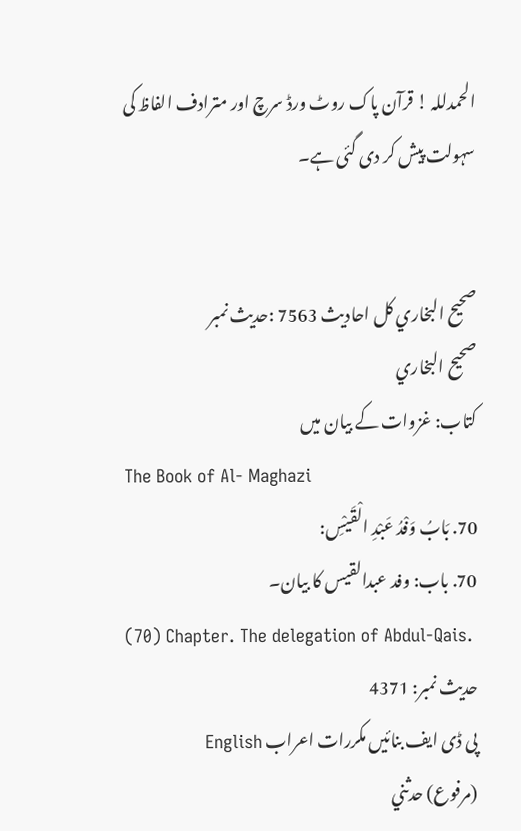الحمدللہ ! قرآن پاک روٹ ورڈ سرچ اور مترادف الفاظ کی سہولت پیش کر دی گئی ہے۔


صحيح البخاري کل احادیث 7563 :حدیث نمبر
صحيح البخاري
کتاب: غزوات کے بیان میں
The Book of Al- Maghazi
70. بَابُ وَفْدُ عَبْدِ الْقَيْسِ:
70. باب: وفد عبدالقیس کا بیان۔
(70) Chapter. The delegation of Abdul-Qais.
حدیث نمبر: 4371
پی ڈی ایف بنائیں مکررات اعراب English
(مرفوع) حدثني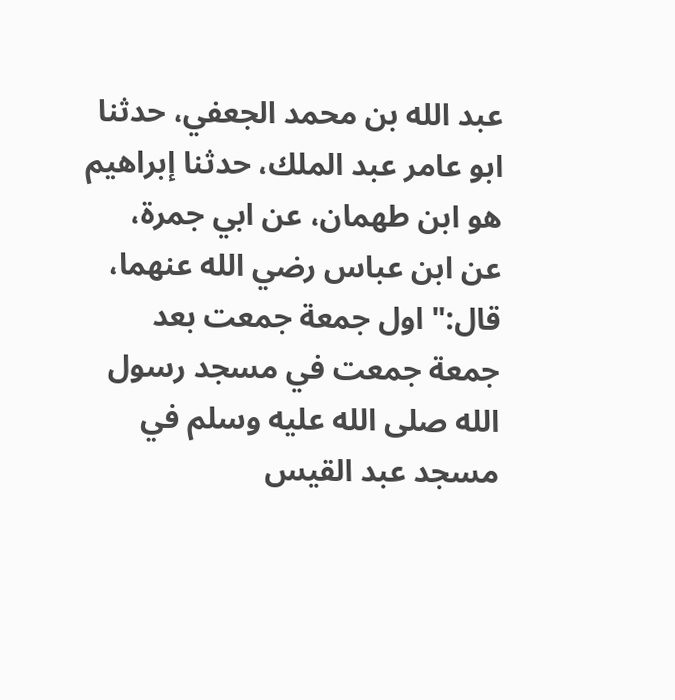عبد الله بن محمد الجعفي، حدثنا ابو عامر عبد الملك، حدثنا إبراهيم هو ابن طهمان، عن ابي جمرة، عن ابن عباس رضي الله عنهما، قال:" اول جمعة جمعت بعد جمعة جمعت في مسجد رسول الله صلى الله عليه وسلم في مسجد عبد القيس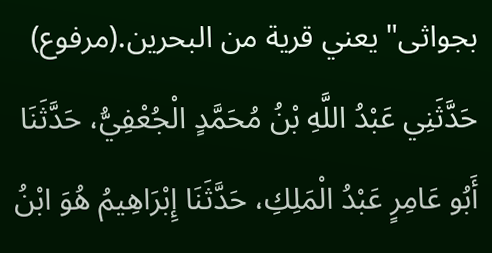بجواثى" يعني قرية من البحرين.(مرفوع) حَدَّثَنِي عَبْدُ اللَّهِ بْنُ مُحَمَّدٍ الْجُعْفِيُّ، حَدَّثَنَا أَبُو عَامِرٍ عَبْدُ الْمَلِكِ، حَدَّثَنَا إِبْرَاهِيمُ هُوَ ابْنُ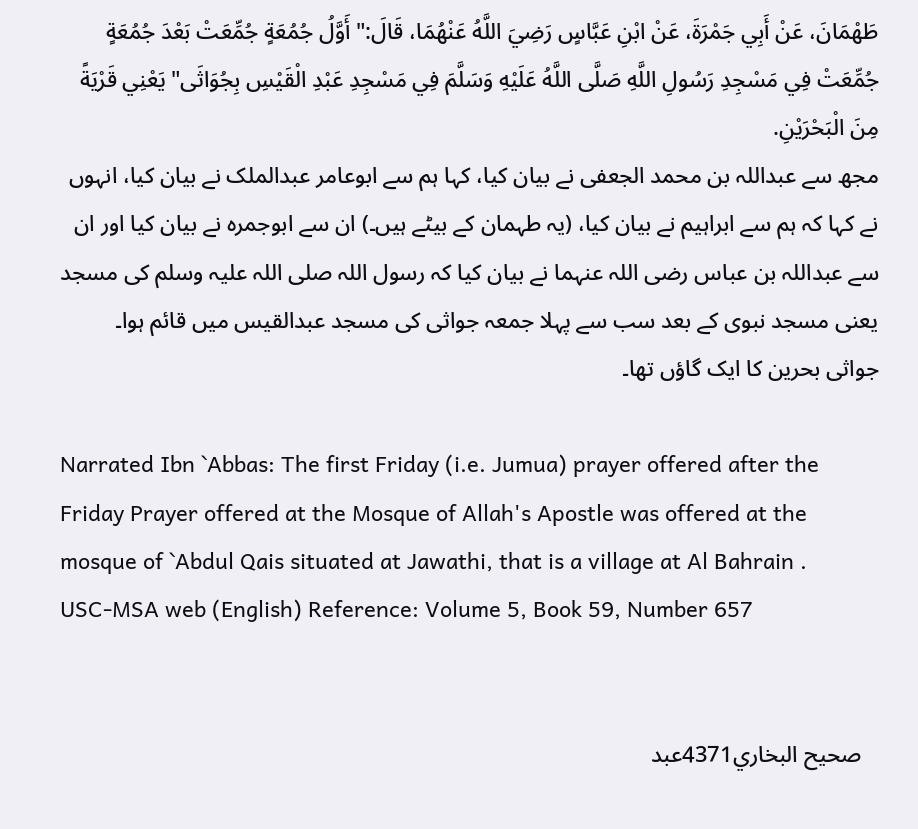طَهْمَانَ، عَنْ أَبِي جَمْرَةَ، عَنْ ابْنِ عَبَّاسٍ رَضِيَ اللَّهُ عَنْهُمَا، قَالَ:" أَوَّلُ جُمُعَةٍ جُمِّعَتْ بَعْدَ جُمُعَةٍ جُمِّعَتْ فِي مَسْجِدِ رَسُولِ اللَّهِ صَلَّى اللَّهُ عَلَيْهِ وَسَلَّمَ فِي مَسْجِدِ عَبْدِ الْقَيْسِ بِجُوَاثَى" يَعْنِي قَرْيَةً مِنَ الْبَحْرَيْنِ.
مجھ سے عبداللہ بن محمد الجعفی نے بیان کیا، کہا ہم سے ابوعامر عبدالملک نے بیان کیا، انہوں نے کہا کہ ہم سے ابراہیم نے بیان کیا، (یہ طہمان کے بیٹے ہیں۔) ان سے ابوجمرہ نے بیان کیا اور ان سے عبداللہ بن عباس رضی اللہ عنہما نے بیان کیا کہ رسول اللہ صلی اللہ علیہ وسلم کی مسجد یعنی مسجد نبوی کے بعد سب سے پہلا جمعہ جواثی کی مسجد عبدالقیس میں قائم ہوا۔ جواثی بحرین کا ایک گاؤں تھا۔

Narrated Ibn `Abbas: The first Friday (i.e. Jumua) prayer offered after the Friday Prayer offered at the Mosque of Allah's Apostle was offered at the mosque of `Abdul Qais situated at Jawathi, that is a village at Al Bahrain .
USC-MSA web (English) Reference: Volume 5, Book 59, Number 657


   صحيح البخاري4371عبد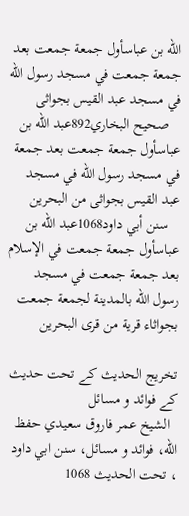الله بن عباسأول جمعة جمعت بعد جمعة جمعت في مسجد رسول الله في مسجد عبد القيس بجواثى
   صحيح البخاري892عبد الله بن عباسأول جمعة جمعت بعد جمعة في مسجد رسول الله في مسجد عبد القيس بجواثى من البحرين
   سنن أبي داود1068عبد الله بن عباسأول جمعة جمعت في الإسلام بعد جمعة جمعت في مسجد رسول الله بالمدينة لجمعة جمعت بجواثاء قرية من قرى البحرين

تخریج الحدیث کے تحت حدیث کے فوائد و مسائل
  الشيخ عمر فاروق سعيدي حفظ الله، فوائد و مسائل، سنن ابي داود ، تحت الحديث 1068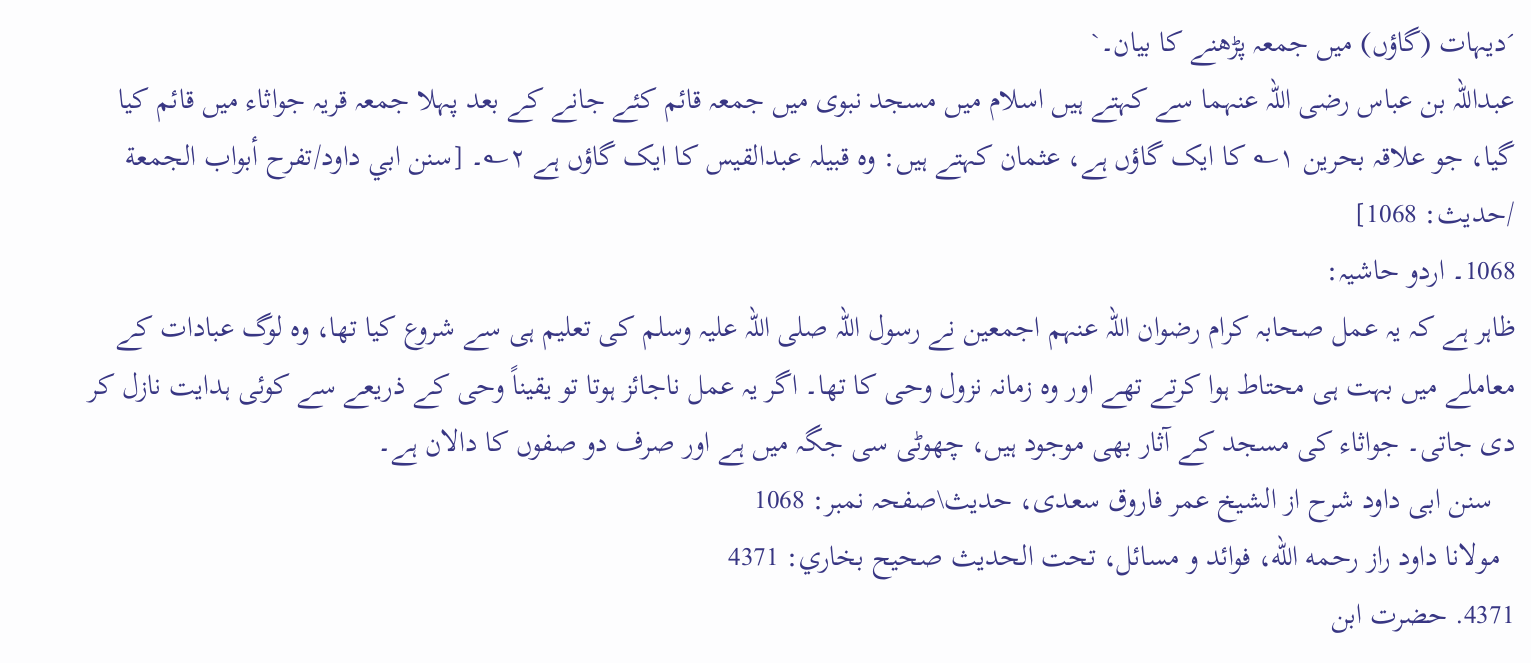´دیہات (گاؤں) میں جمعہ پڑھنے کا بیان۔`
عبداللہ بن عباس رضی اللہ عنہما سے کہتے ہیں اسلام میں مسجد نبوی میں جمعہ قائم کئے جانے کے بعد پہلا جمعہ قریہ جواثاء میں قائم کیا گیا، جو علاقہ بحرین ۱؎ کا ایک گاؤں ہے، عثمان کہتے ہیں: وہ قبیلہ عبدالقیس کا ایک گاؤں ہے ۲؎۔ [سنن ابي داود/تفرح أبواب الجمعة /حدیث: 1068]
1068۔ اردو حاشیہ:
ظاہر ہے کہ یہ عمل صحابہ کرام رضوان اللہ عنہم اجمعین نے رسول اللہ صلی اللہ علیہ وسلم کی تعلیم ہی سے شروع کیا تھا، وہ لوگ عبادات کے معاملے میں بہت ہی محتاط ہوا کرتے تھے اور وہ زمانہ نزول وحی کا تھا۔ اگر یہ عمل ناجائز ہوتا تو یقیناً وحی کے ذریعے سے کوئی ہدایت نازل کر دی جاتی۔ جواثاء کی مسجد کے آثار بھی موجود ہیں، چھوٹی سی جگہ میں ہے اور صرف دو صفوں کا دالان ہے۔
   سنن ابی داود شرح از الشیخ عمر فاروق سعدی، حدیث\صفحہ نمبر: 1068
  مولانا داود راز رحمه الله، فوائد و مسائل، تحت الحديث صحيح بخاري: 4371
4371. حضرت ابن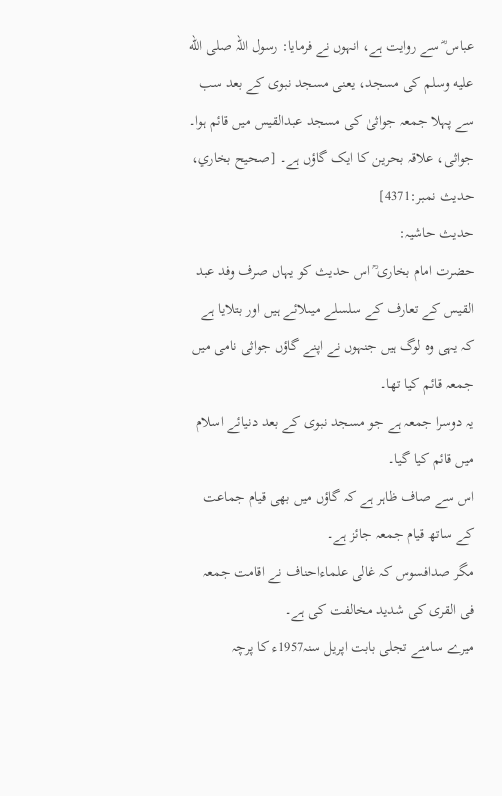عباس ؓ سے روایت ہے، انہوں نے فرمایا: رسول اللہ صلى الله عليه وسلم کی مسجد، یعنی مسجد نبوی کے بعد سب سے پہلا جمعہ جواثیٰ کی مسجد عبدالقیس میں قائم ہوا۔ جواثی، علاقہ بحرین کا ایک گاؤں ہے۔ [صحيح بخاري، حديث نمبر:4371]
حدیث حاشیہ:
حضرت امام بخاری ؒ اس حدیث کو یہاں صرف وفد عبد القیس کے تعارف کے سلسلے میںلائے ہیں اور بتلایا ہے کہ یہی وہ لوگ ہیں جنہوں نے اپنے گاؤں جواثی نامی میں جمعہ قائم کیا تھا۔
یہ دوسرا جمعہ ہے جو مسجد نبوی کے بعد دنیائے اسلام میں قائم کیا گیا۔
اس سے صاف ظاہر ہے کہ گاؤں میں بھی قیام جماعت کے ساتھ قیام جمعہ جائز ہے۔
مگر صدافسوس کہ غالی علماءاحناف نے اقامت جمعہ فی القری کی شدید مخالفت کی ہے۔
میرے سامنے تجلی بابت اپریل سنہ1957ء کا پرچہ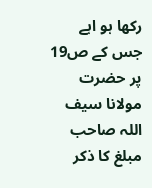رکھا ہو اہے جس کے ص19 پر حضرت مولانا سیف اللہ صاحب مبلغ کا ذکر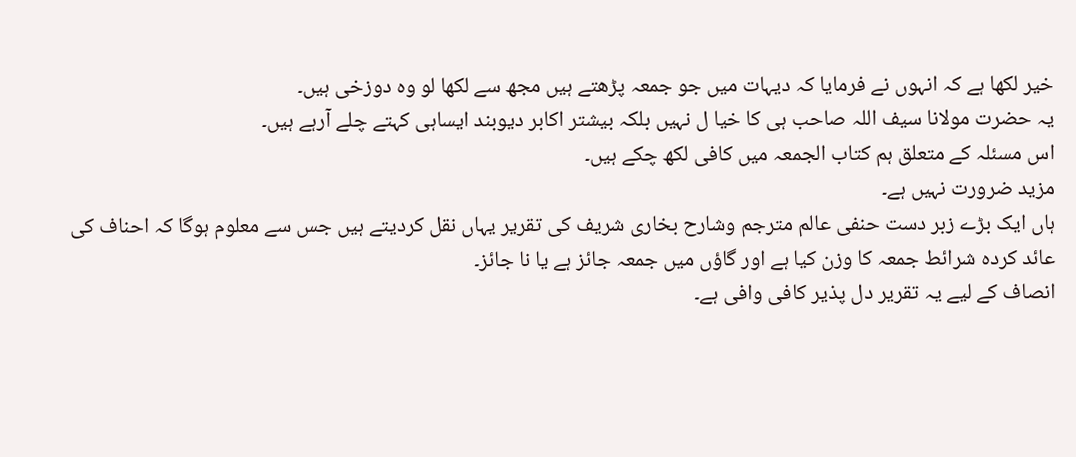خیر لکھا ہے کہ انہوں نے فرمایا کہ دیہات میں جو جمعہ پڑھتے ہیں مجھ سے لکھا لو وہ دوزخی ہیں۔
یہ حضرت مولانا سیف اللہ صاحب ہی کا خیا ل نہیں بلکہ بیشتر اکابر دیوبند ایساہی کہتے چلے آرہے ہیں۔
اس مسئلہ کے متعلق ہم کتاب الجمعہ میں کافی لکھ چکے ہیں۔
مزید ضرورت نہیں ہے۔
ہاں ایک بڑے زبر دست حنفی عالم مترجم وشارح بخاری شریف کی تقریر یہاں نقل کردیتے ہیں جس سے معلوم ہوگا کہ احناف کی عائد کردہ شرائط جمعہ کا وزن کیا ہے اور گاؤں میں جمعہ جائز ہے یا نا جائز۔
انصاف کے لیے یہ تقریر دل پذیر کافی وافی ہے۔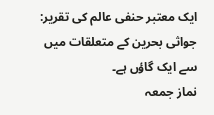ایک معتبر حنفی عالم کی تقریر:
جواثی بحرین کے متعلقات میں سے ایک گاؤں ہے۔
نماز جمعہ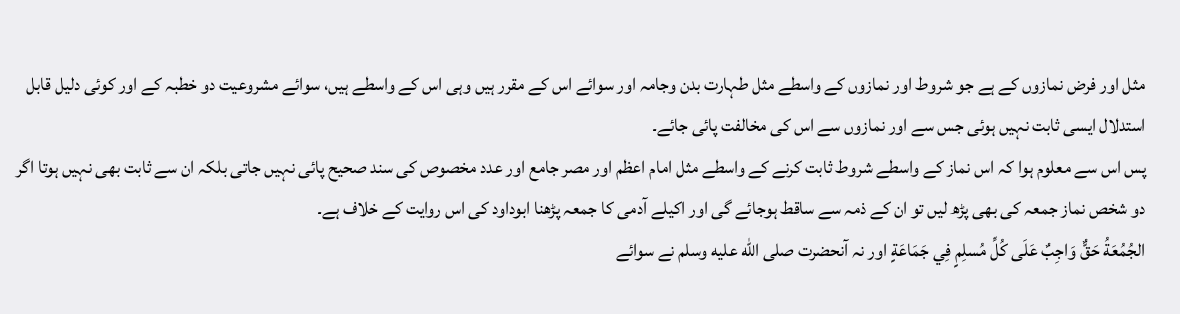مثل اور فرض نمازوں کے ہے جو شروط اور نمازوں کے واسطے مثل طہارت بدن وجامہ اور سوائے اس کے مقرر ہیں وہی اس کے واسطے ہیں، سوائے مشروعیت دو خطبہ کے اور کوئی دلیل قابل استدلال ایسی ثابت نہیں ہوئی جس سے اور نمازوں سے اس کی مخالفت پائی جائے۔
پس اس سے معلوم ہوا کہ اس نماز کے واسطے شروط ثابت کرنے کے واسطے مثل امام اعظم اور مصر جامع اور عدد مخصوص کی سند صحیح پائی نہیں جاتی بلکہ ان سے ثابت بھی نہیں ہوتا اگر دو شخص نماز جمعہ کی بھی پڑھ لیں تو ان کے ذمہ سے ساقط ہوجائے گی اور اکیلے آدمی کا جمعہ پڑھنا ابوداود کی اس روایت کے خلاف ہے۔
الجُمُعَةُ حَقٌّ وَاجِبٌ عَلَى كُلِّ مُسلِمٍ فِي جَمَاعَةٍ اور نہ آنحضرت صلى الله عليه وسلم نے سوائے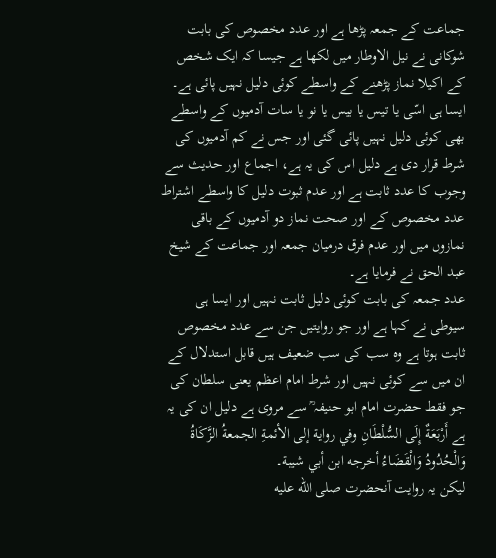جماعت کے جمعہ پڑھا ہے اور عدد مخصوص کی بابت شوکانی نے نیل الاوطار میں لکھا ہے جیسا کہ ایک شخص کے اکیلا نماز پڑھنے کے واسطے کوئی دلیل نہیں پائی ہے۔
ایسا ہی اسّی یا تیس یا بیس یا نو یا سات آدمیوں کے واسطے بھی کوئی دلیل نہیں پائی گئی اور جس نے کم آدمیوں کی شرط قرار دی ہے دلیل اس کی یہ ہے، اجماع اور حدیث سے وجوب کا عدد ثابت ہے اور عدم ثبوت دلیل کا واسطے اشتراط عدد مخصوص کے اور صحت نماز دو آدمیوں کے باقی نمازوں میں اور عدم فرق درمیان جمعہ اور جماعت کے شیخ عبد الحق نے فرمایا ہے۔
عدد جمعہ کی بابت کوئی دلیل ثابت نہیں اور ایسا ہی سیوطی نے کہا ہے اور جو روایتیں جن سے عدد مخصوص ثابت ہوتا ہے وہ سب کی سب ضعیف ہیں قابل استدلال کے ان میں سے کوئی نہیں اور شرط امام اعظم یعنی سلطان کی جو فقط حضرت امام ابو حنیفہ ؒ سے مروی ہے دلیل ان کی یہ ہے أَرْبَعَةٌ إِلَى السُّلْطَانِ وفي روایة إلی الأئمةِ الجمعةُ الزَّكَاةُ وَالْحُدُودُ وَالْقَضَاءُ أخرجه ابن أبي شیبة۔
لیکن یہ روایت آنحضرت صلى الله عليه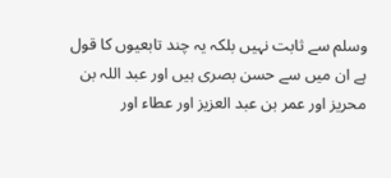وسلم سے ثابت نہیں بلکہ یہ چند تابعیوں کا قول ہے ان میں سے حسن بصری ہیں اور عبد اللہ بن محریز اور عمر بن عبد العزیز اور عطاء اور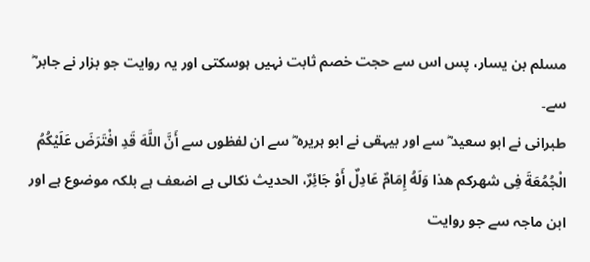مسلم بن یسار، پس اس سے حجت خصم ثابت نہیں ہوسکتی اور یہ روایت جو بزار نے جابر ؓ سے۔
طبرانی نے ابو سعید ؓ سے اور بیہقی نے ابو ہریرہ ؓ سے ان لفظوں سے أَنَّ اللَّهَ قَدِ افْتَرَضَ عَلَيْكُمُ الْجُمُعَةَ فِى شهرکم ھذا وَلَهُ إِمَامٌ عَادِلٌ أَوْ جَائِرٌ، الحدیث نکالی ہے اضعف ہے بلکہ موضوع ہے اور ابن ماجہ سے جو روایت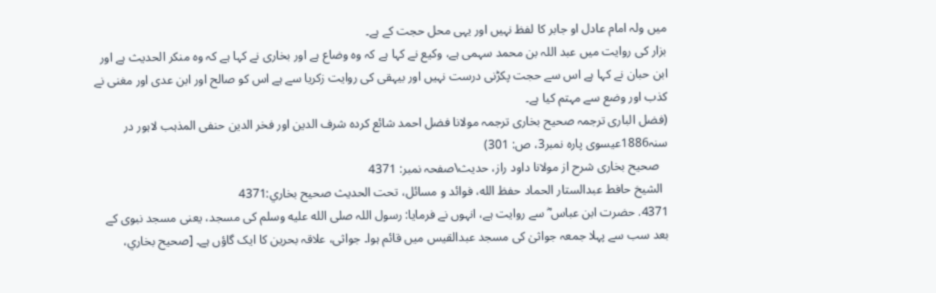میں ولہ امام عادل او جابر کا لفظ نہیں اور یہی محل حجت کے ہے۔
بزار کی روایت میں عبد اللہ بن محمد سہمی ہے، وکیع نے کہا ہے کہ وہ وضاع ہے اور بخاری نے کہا ہے کہ وہ منکر الحدیث ہے اور ابن حبان نے کہا ہے اس سے حجت پکڑنی درست نہیں اور بیہقی کی روایت زکریا سے ہے اس کو صالح اور ابن عدی اور مغنی نے کذب اور وضع سے مہتم کیا ہے۔
(فضل الباری ترجمہ صحیح بخاری ترجمہ مولانا فضل احمد شائع کردہ شرف الدین اور فخر الدین حنفی المذہب لاہور در سنہ1886عیسوی پارہ نمبر3، ص: 301)
   صحیح بخاری شرح از مولانا داود راز، حدیث\صفحہ نمبر: 4371
  الشيخ حافط عبدالستار الحماد حفظ الله، فوائد و مسائل، تحت الحديث صحيح بخاري:4371
4371. حضرت ابن عباس ؓ سے روایت ہے، انہوں نے فرمایا: رسول اللہ صلى الله عليه وسلم کی مسجد، یعنی مسجد نبوی کے بعد سب سے پہلا جمعہ جواثیٰ کی مسجد عبدالقیس میں قائم ہوا۔ جواثی، علاقہ بحرین کا ایک گاؤں ہے۔ [صحيح بخاري،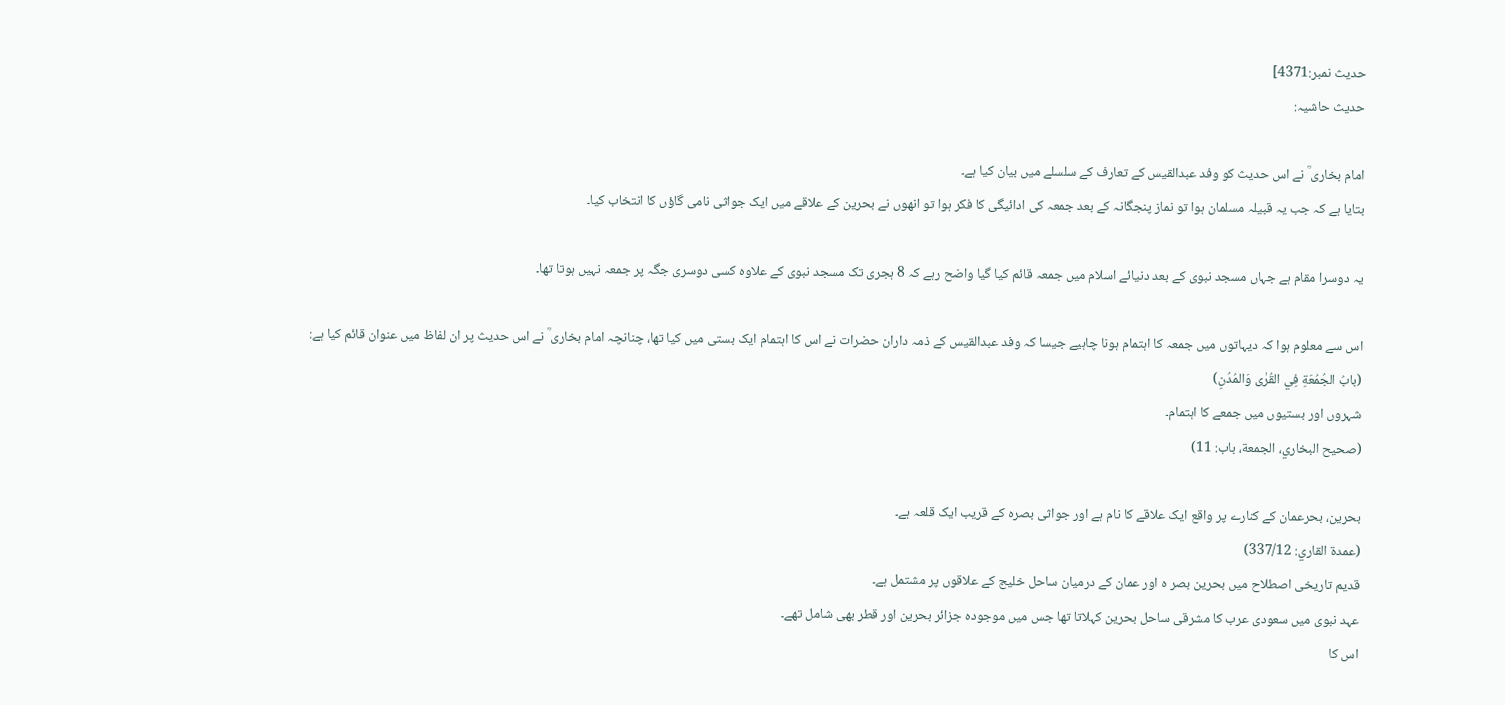حديث نمبر:4371]
حدیث حاشیہ:

امام بخاری ؒ نے اس حدیث کو وفد عبدالقیس کے تعارف کے سلسلے میں بیان کیا ہے۔
بتایا ہے کہ جب یہ قبیلہ مسلمان ہوا تو نماز پنجگانہ کے بعد جمعہ کی ادائیگی کا فکر ہوا تو انھوں نے بحرین کے علاقے میں ایک جواثی نامی گاؤں کا انتخاب کیا۔

یہ دوسرا مقام ہے جہاں مسجد نبوی کے بعد دنیائے اسلام میں جمعہ قائم کیا گیا واضح رہے کہ 8 ہجری تک مسجد نبوی کے علاوہ کسی دوسری جگہ پر جمعہ نہیں ہوتا تھا۔

اس سے معلوم ہوا کہ دیہاتوں میں جمعہ کا اہتمام ہونا چاہیے جیسا کہ وفد عبدالقیس کے ذمہ داران حضرات نے اس کا اہتمام ایک بستی میں کیا تھا، چنانچہ امام بخاری ؒ نے اس حدیث پر ان لفاظ میں عنوان قائم کیا ہے:
(بابُ الجُمُعَةِ فِي القُرٰى وَالمُدُنِ)
شہروں اور بستیوں میں جمعے کا اہتمام۔
(صحیح البخاري، الجمعة، باب: 11)

بحرین، بحرعمان کے کنارے پر واقع ایک علاقے کا نام ہے اور جواثی بصرہ کے قریب ایک قلعہ ہے۔
(عمدة القاري: 337/12)
قدیم تاریخی اصطلاح میں بحرین بصر ہ اور عمان کے درمیان ساحل خلیج کے علاقوں پر مشتمل ہے۔
عہد نبوی میں سعودی عرب کا مشرقی ساحل بحرین کہلاتا تھا جس میں موجودہ جزائر بحرین اور قطر بھی شامل تھے۔
اس کا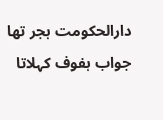دارالحکومت ہجر تھا جواب ہفوف کہلاتا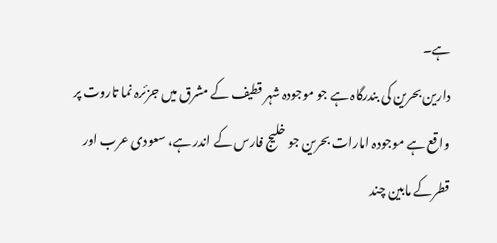ہے۔
دارین بحرین کی بندرگاہ ہے جو موجودہ شہر قطیف کے مشرق میں جزئرہ نما تاروت پر واقع ہے موجودہ امارات بحرین جو خلیج فارس کے اندر ہے، سعودی عرب اور قطرکے مابین چند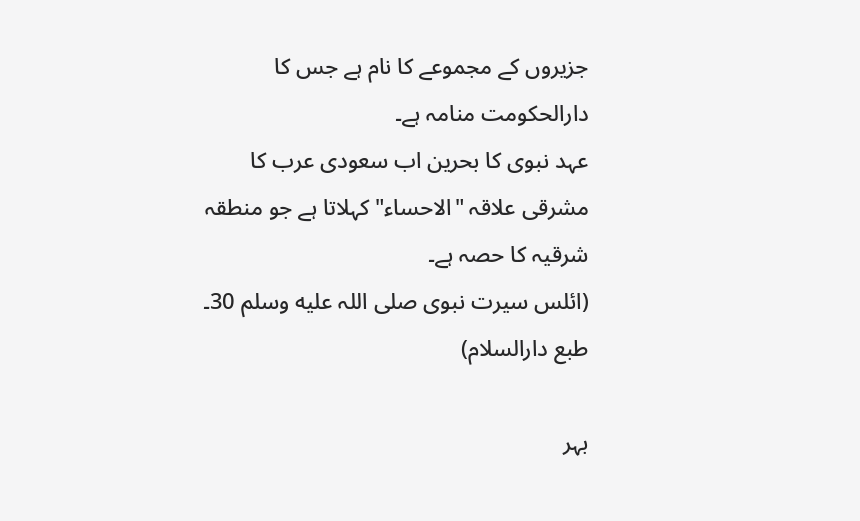جزیروں کے مجموعے کا نام ہے جس کا دارالحکومت منامہ ہے۔
عہد نبوی کا بحرین اب سعودی عرب کا مشرقی علاقہ "الاحساء" کہلاتا ہے جو منطقہ شرقیہ کا حصہ ہے۔
(ائلس سیرت نبوی صلی اللہ علیه وسلم 30۔
طبع دارالسلام)

بہر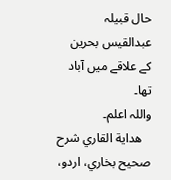حال قبیلہ عبدالقیس بحرین کے علاقے میں آباد تھا۔
واللہ اعلم۔
   هداية القاري شرح صحيح بخاري، اردو،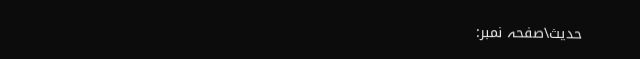حدیث\صفحہ نمبر: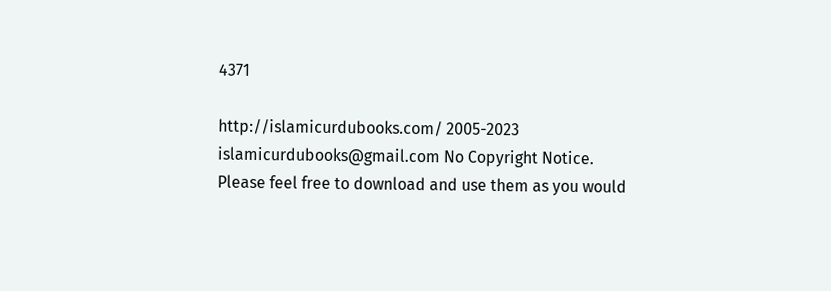4371

http://islamicurdubooks.com/ 2005-2023 islamicurdubooks@gmail.com No Copyright Notice.
Please feel free to download and use them as you would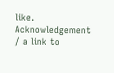like.
Acknowledgement / a link to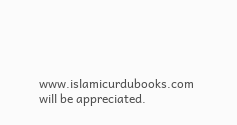www.islamicurdubooks.com will be appreciated.